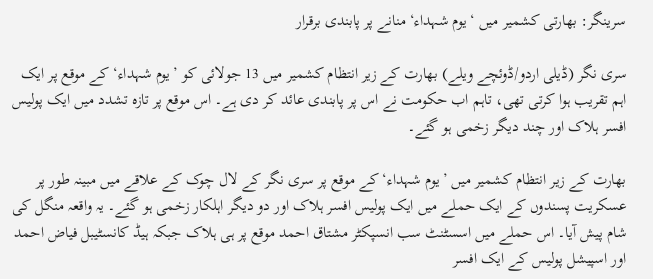سرینگر: بھارتی کشمیر میں ‘یوم شہداء‘ منانے پر پابندی برقرار

سری نگر (ڈیلی اردو/ڈوئچے ویلے) بھارت کے زیر انتظام کشمیر میں 13 جولائی کو ’یوم شہداء‘ کے موقع پر ایک اہم تقریب ہوا کرتی تھی، تاہم اب حکومت نے اس پر پابندی عائد کر دی ہے۔ اس موقع پر تازہ تشدد میں ایک پولیس افسر ہلاک اور چند دیگر زخمی ہو گئے۔

بھارت کے زیر انتظام کشمیر میں ’یوم شہداء‘ کے موقع پر سری نگر کے لال چوک کے علاقے میں مبینہ طور پر عسکریت پسندوں کے ایک حملے میں ایک پولیس افسر ہلاک اور دو دیگر اہلکار زخمی ہو گئے۔ یہ واقعہ منگل کی شام پیش آیا۔ اس حملے میں اسسٹنٹ سب انسپکٹر مشتاق احمد موقع پر ہی ہلاک جبکہ ہیڈ کانسٹیبل فیاض احمد اور اسپیشل پولیس کے ایک افسر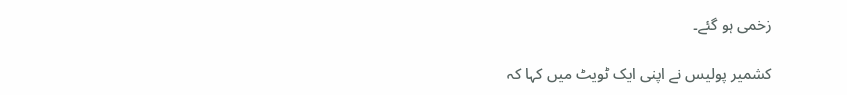زخمی ہو گئے۔

کشمیر پولیس نے اپنی ایک ٹویٹ میں کہا کہ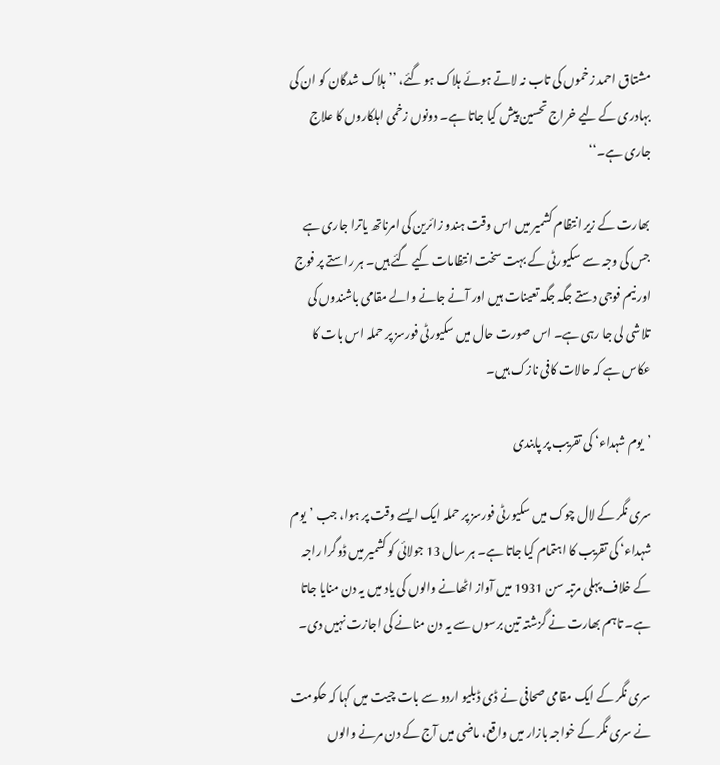مشتاق احمد زخموں کی تاب نہ لاتے ہوئے ہلاک ہو گئے، ’’ہلاک شدگان کو ان کی بہادری کے لیے خراج تحسین پیش کیا جاتا ہے۔ دونوں زخمی اہلکاروں کا علاج جاری ہے۔‘‘

بھارت کے زیر انتظام کشمیر میں اس وقت ہندو زائرین کی امرناتھ یاترا جاری ہے جس کی وجہ سے سکیورٹی کے بہت سخت انتظامات کیے گئے ہیں۔ ہر راستے پر فوج اور نیم فوجی دستے جگہ جگہ تعینات ہیں اور آنے جانے والے مقامی باشندوں کی تلاشی لی جا رہی ہے۔ اس صورت حال میں سکیورٹی فورسز پر حملہ اس بات کا عکاس ہے کہ حالات کافی نازک ہیں۔

’یوم شہداء‘ کی تقریب پر پابندی

سری نگر کے لال چوک میں سکیورٹی فورسز پر حملہ ایک ایسے وقت پر ہوا، جب ’یوم شہداء‘ کی تقریب کا اہتمام کیا جاتا ہے۔ ہر سال 13 جولائی کو کشمیر میں ڈوگرا راجہ کے خلاف پہلی مرتبہ سن 1931 میں آواز اٹھانے والوں کی یاد میں یہ دن منایا جاتا ہے۔ تاہم بھارت نے گزشتہ تین برسوں سے یہ دن منانے کی اجازت نہیں دی۔

سری نگر کے ایک مقامی صحافی نے ڈی ڈبلیو اردو سے بات چیت میں کہا کہ حکومت نے سری نگر کے خواجہ بازار میں واقع، ماضی میں آج کے دن مرنے والوں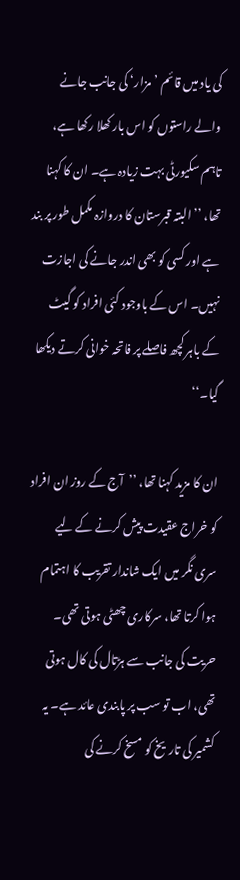کی یاد میں قائم ’مزار‘ کی جانب جانے والے راستوں کو اس بار کھلا رکھا ہے، تاہم سکیورٹی بہت زیادہ ہے۔ ان کا کہنا تھا، ’’البتہ قبرستان کا دروازہ مکمل طور پر بند ہے اور کسی کو بھی اندر جانے کی اجازت نہیں۔ اس کے باوجود کئی افراد کو گیٹ کے باہر کچھ فاصلے پر فاتحہ خوانی کرتے دیکھا گیا۔‘‘

ان کا مزید کہنا تھا، ’’آج کے روز ان افراد کو خراج عقیدت پیش کرنے کے لیے سری نگر میں ایک شاندار تقریب کا اہتمام ہوا کرتا تھا، سرکاری چھٹی ہوتی تھی۔ حریت کی جانب سے ہڑتال کی کال ہوتی تھی، اب تو سب پر پابندی عائد ہے۔ یہ کشمیر کی تاریخ کو مسخ کرنے کی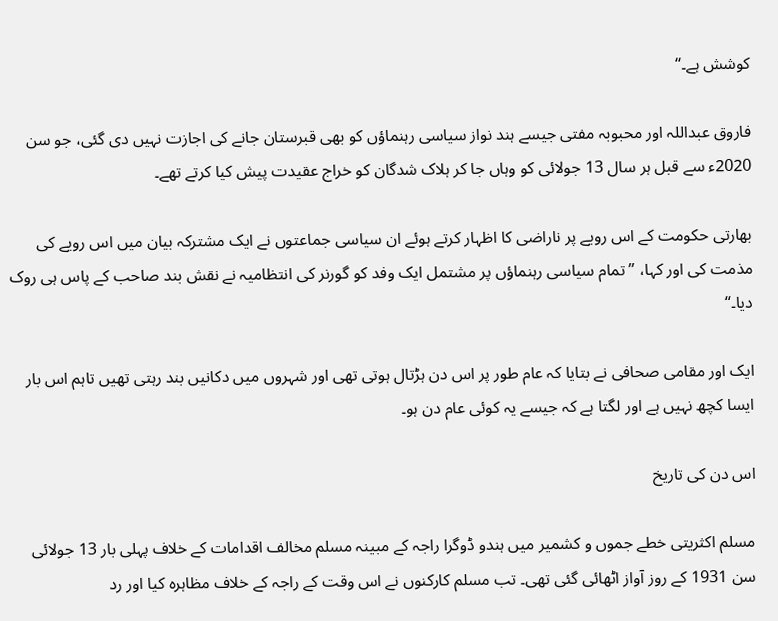کوشش ہے۔‘‘

فاروق عبداللہ اور محبوبہ مفتی جیسے ہند نواز سیاسی رہنماؤں کو بھی قبرستان جانے کی اجازت نہیں دی گئی، جو سن 2020ء سے قبل ہر سال 13 جولائی کو وہاں جا کر ہلاک شدگان کو خراج عقیدت پیش کیا کرتے تھے۔

بھارتی حکومت کے اس رویے پر ناراضی کا اظہار کرتے ہوئے ان سیاسی جماعتوں نے ایک مشترکہ بیان میں اس رویے کی مذمت کی اور کہا، ’’تمام سیاسی رہنماؤں پر مشتمل ایک وفد کو گورنر کی انتظامیہ نے نقش بند صاحب کے پاس ہی روک دیا۔‘‘

ایک اور مقامی صحافی نے بتایا کہ عام طور پر اس دن ہڑتال ہوتی تھی اور شہروں میں دکانیں بند رہتی تھیں تاہم اس بار ایسا کچھ نہیں ہے اور لگتا ہے کہ جیسے یہ کوئی عام دن ہو۔

اس دن کی تاریخ

مسلم اکثریتی خطے جموں و کشمیر میں ہندو ڈوگرا راجہ کے مبینہ مسلم مخالف اقدامات کے خلاف پہلی بار 13 جولائی سن 1931 کے روز آواز اٹھائی گئی تھی۔ تب مسلم کارکنوں نے اس وقت کے راجہ کے خلاف مظاہرہ کیا اور رد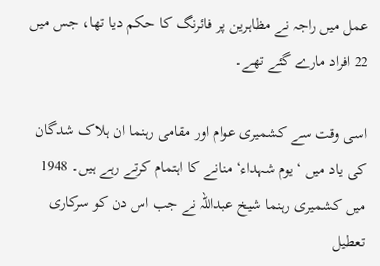عمل میں راجہ نے مظاہرین پر فائرنگ کا حکم دیا تھا، جس میں 22 افراد مارے گئے تھے۔

اسی وقت سے کشمیری عوام اور مقامی رہنما ان ہلاک شدگان کی یاد میں ‘یوم شہداء‘ منانے کا اہتمام کرتے رہے ہیں۔ 1948 میں کشمیری رہنما شیخ عبداللہ نے جب اس دن کو سرکاری تعطیل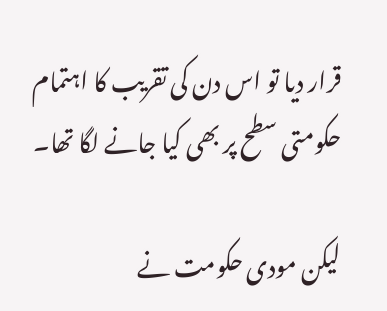قرار دیا تو اس دن کی تقریب کا اہتمام حکومتی سطح پر بھی کیا جانے لگا تھا۔

لیکن مودی حکومت نے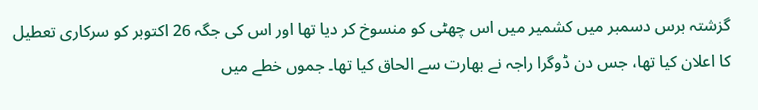گزشتہ برس دسمبر میں کشمیر میں اس چھٹی کو منسوخ کر دیا تھا اور اس کی جگہ 26 اکتوبر کو سرکاری تعطیل کا اعلان کیا تھا، جس دن ڈوگرا راجہ نے بھارت سے الحاق کیا تھا۔ جموں خطے میں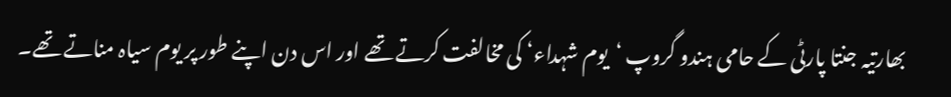بھارتیہ جنتا پارٹی کے حامی ہندو گروپ ‘یوم شہداء‘ کی مخالفت کرتے تھے اور اس دن اپنے طور پر یوم سیاہ مناتے تھے۔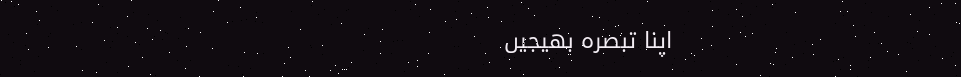اپنا تبصرہ بھیجیں